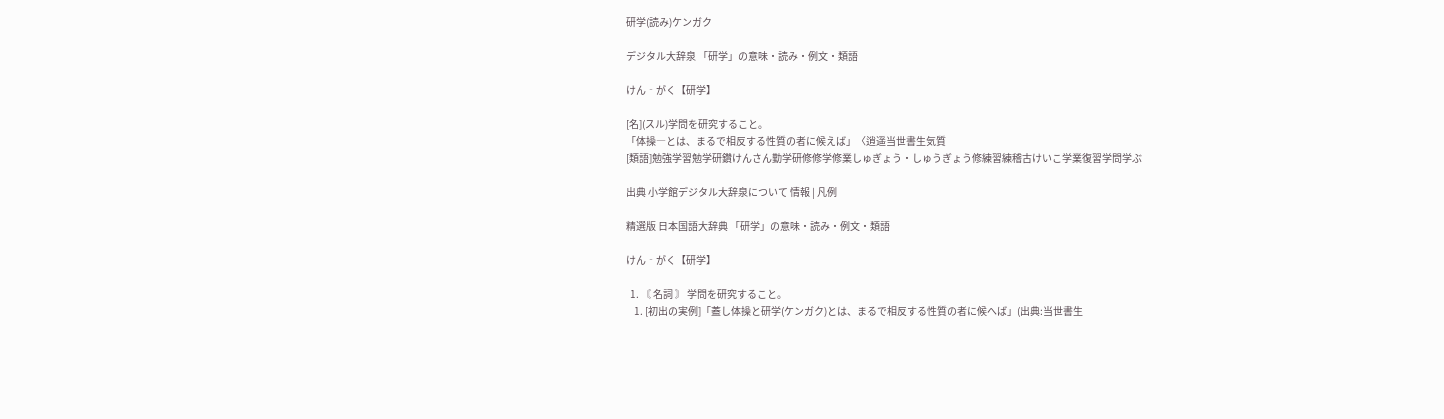研学(読み)ケンガク

デジタル大辞泉 「研学」の意味・読み・例文・類語

けん‐がく【研学】

[名](スル)学問を研究すること。
「体操―とは、まるで相反する性質の者に候えば」〈逍遥当世書生気質
[類語]勉強学習勉学研鑽けんさん勤学研修修学修業しゅぎょう・しゅうぎょう修練習練稽古けいこ学業復習学問学ぶ

出典 小学館デジタル大辞泉について 情報 | 凡例

精選版 日本国語大辞典 「研学」の意味・読み・例文・類語

けん‐がく【研学】

  1. 〘 名詞 〙 学問を研究すること。
    1. [初出の実例]「蓋し体操と研学(ケンガク)とは、まるで相反する性質の者に候へば」(出典:当世書生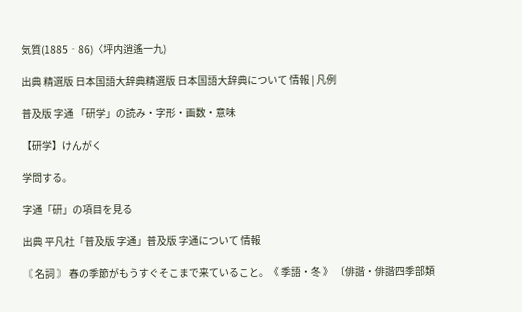気質(1885‐86)〈坪内逍遙一九)

出典 精選版 日本国語大辞典精選版 日本国語大辞典について 情報 | 凡例

普及版 字通 「研学」の読み・字形・画数・意味

【研学】けんがく

学問する。

字通「研」の項目を見る

出典 平凡社「普及版 字通」普及版 字通について 情報

〘 名詞 〙 春の季節がもうすぐそこまで来ていること。《 季語・冬 》 〔俳諧・俳諧四季部類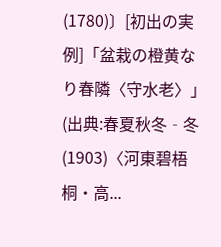(1780)〕[初出の実例]「盆栽の橙黄なり春隣〈守水老〉」(出典:春夏秋冬‐冬(1903)〈河東碧梧桐・高...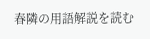春隣の用語解説を読む